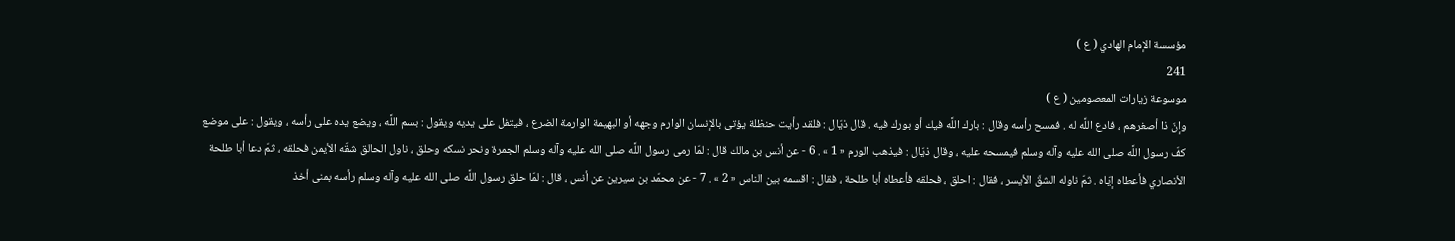مؤسسة الإمام الهادي ( ع )
241
موسوعة زيارات المعصومين ( ع )
وإنّ ذا أصغرهم ، فادع اللَّه له . فمسح رأسه وقال : بارك اللَّه فيك أو بورك فيه . قال ذيّال : فلقد رأيت حنظلة يؤتى بالإنسان الوارم وجهه أو البهيمة الوارمة الضرع ، فيتفل على يديه ويقول : بسم اللَّه ، ويضع يده على رأسه ، ويقول : على موضع كفّ رسول اللَّه صلى الله عليه وآله وسلم فيمسحه عليه ، وقال ذيّال : فيذهب الورم « 1 » . 6 - عن أنس بن مالك قال : لمّا رمى رسول اللَّه صلى الله عليه وآله وسلم الجمرة ونحر نسكه وحلق ، ناول الحالق شقّه الأيمن فحلقه ، ثمّ دعا أبا طلحة الأنصاري فأعطاه إيّاه . ثمّ ناوله الشقّ الأيسر ، فقال : احلق ، فحلقه فأعطاه أبا طلحة ، فقال : اقسمه بين الناس « 2 » . 7 - عن محمّد بن سيرين عن أنس ، قال : لمّا حلق رسول اللَّه صلى الله عليه وآله وسلم رأسه بمنى أخذ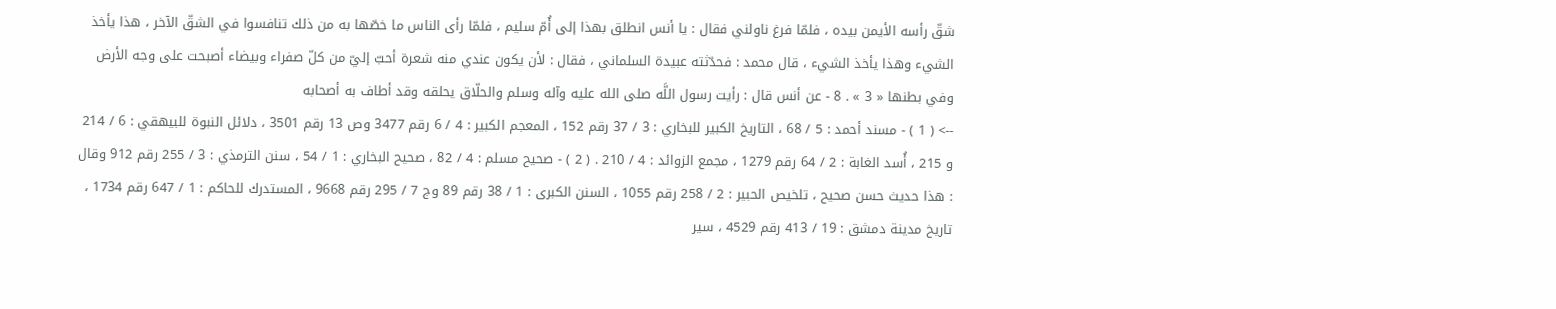شقّ رأسه الأيمن بيده ، فلمّا فرغ ناولني فقال : يا أنس انطلق بهذا إلى أُمّ سليم ، فلمّا رأى الناس ما خصّها به من ذلك تنافسوا في الشقّ الآخر ، هذا يأخذ الشيء وهذا يأخذ الشيء ، قال محمد : فحدّثته عبيدة السلماني ، فقال : لأن يكون عندي منه شعرة أحبّ إليّ من كلّ صفراء وبيضاء أصبحت على وجه الأرض وفي بطنها « 3 » . 8 - عن أنس قال : رأيت رسول اللَّه صلى الله عليه وآله وسلم والحلّاق يحلقه وقد أطاف به أصحابه
--> ( 1 ) - مسند أحمد : 5 / 68 ، التاريخ الكبير للبخاري : 3 / 37 رقم 152 ، المعجم الكبير : 4 / 6 رقم 3477 وص 13 رقم 3501 ، دلائل النبوة للبيهقي : 6 / 214 و 215 ، أُسد الغابة : 2 / 64 رقم 1279 ، مجمع الزوائد : 4 / 210 . ( 2 ) - صحيح مسلم : 4 / 82 ، صحيح البخاري : 1 / 54 ، سنن الترمذي : 3 / 255 رقم 912 وقال : هذا حديث حسن صحيح ، تلخيص الحبير : 2 / 258 رقم 1055 ، السنن الكبرى : 1 / 38 رقم 89 وج 7 / 295 رقم 9668 ، المستدرك للحاكم : 1 / 647 رقم 1734 ، تاريخ مدينة دمشق : 19 / 413 رقم 4529 ، سير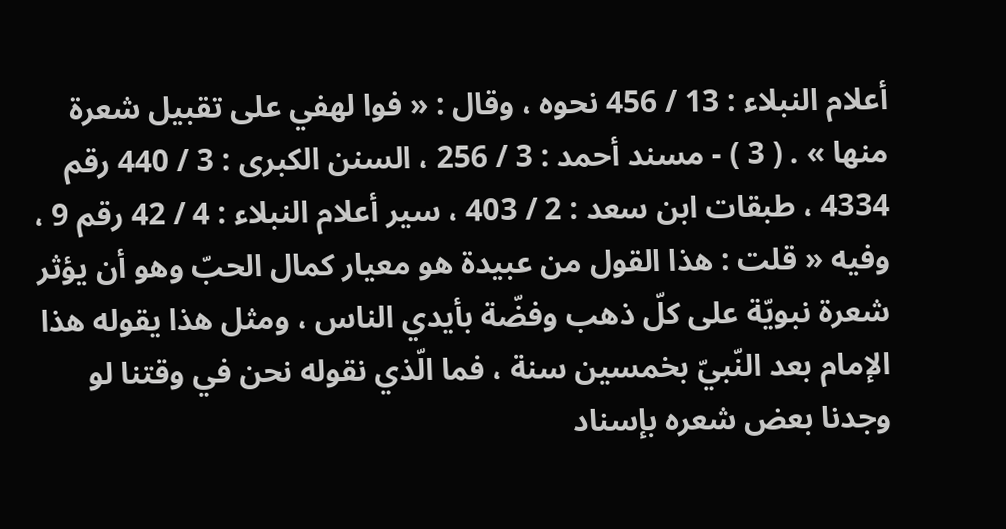أعلام النبلاء : 13 / 456 نحوه ، وقال : « فوا لهفي على تقبيل شعرة منها » . ( 3 ) - مسند أحمد : 3 / 256 ، السنن الكبرى : 3 / 440 رقم 4334 ، طبقات ابن سعد : 2 / 403 ، سير أعلام النبلاء : 4 / 42 رقم 9 ، وفيه « قلت : هذا القول من عبيدة هو معيار كمال الحبّ وهو أن يؤثر شعرة نبويّة على كلّ ذهب وفضّة بأيدي الناس ، ومثل هذا يقوله هذا الإمام بعد النّبيّ بخمسين سنة ، فما الّذي نقوله نحن في وقتنا لو وجدنا بعض شعره بإسناد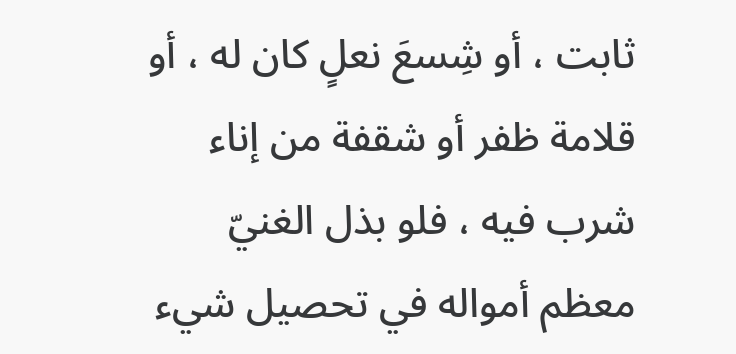ثابت ، أو شِسعَ نعلٍ كان له ، أو قلامة ظفر أو شقفة من إناء شرب فيه ، فلو بذل الغنيّ معظم أمواله في تحصيل شيء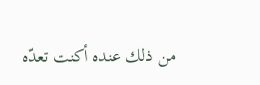من ذلك عنده أكنت تعدّه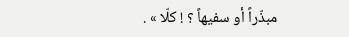مبذّراً أو سفيهاً ؟ ! كلّا » .